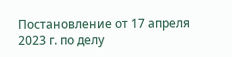Постановление от 17 апреля 2023 г. по делу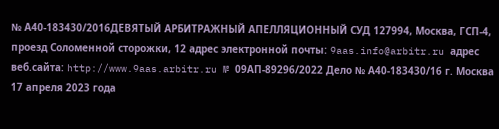№ А40-183430/2016ДЕВЯТЫЙ АРБИТРАЖНЫЙ АПЕЛЛЯЦИОННЫЙ СУД 127994, Москва, ГСП-4, проезд Соломенной cторожки, 12 адрес электронной почты: 9aas.info@arbitr.ru адрес веб.сайта: http://www.9aas.arbitr.ru № 09АП-89296/2022 Дело № А40-183430/16 г. Москва 17 апреля 2023 года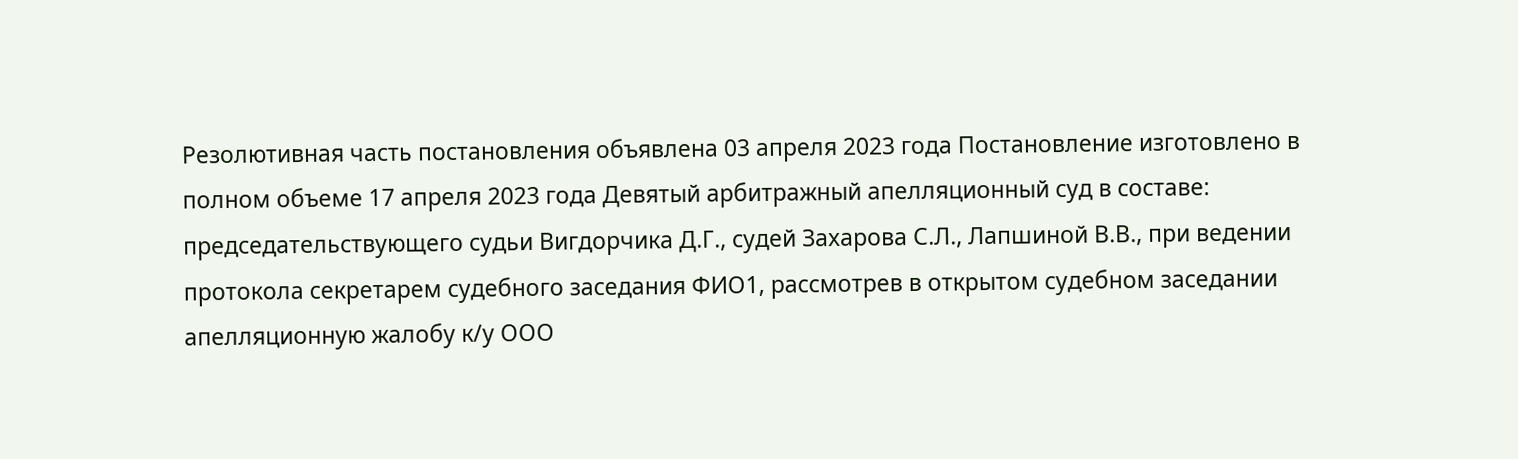Резолютивная часть постановления объявлена 03 апреля 2023 года Постановление изготовлено в полном объеме 17 апреля 2023 года Девятый арбитражный апелляционный суд в составе: председательствующего судьи Вигдорчика Д.Г., судей Захарова С.Л., Лапшиной В.В., при ведении протокола секретарем судебного заседания ФИО1, рассмотрев в открытом судебном заседании апелляционную жалобу к/у ООО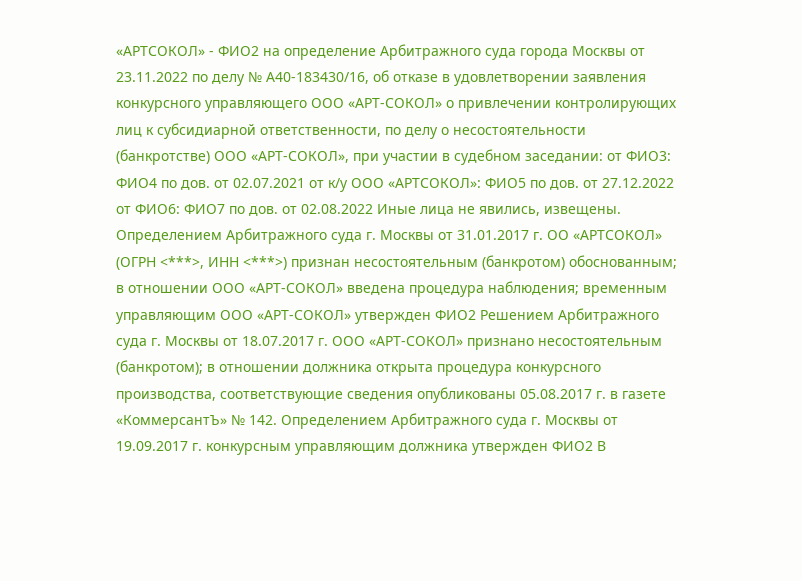«АРТСОКОЛ» - ФИО2 на определение Арбитражного суда города Москвы от 23.11.2022 по делу № А40-183430/16, об отказе в удовлетворении заявления конкурсного управляющего ООО «АРТ-СОКОЛ» о привлечении контролирующих лиц к субсидиарной ответственности, по делу о несостоятельности (банкротстве) ООО «АРТ-СОКОЛ», при участии в судебном заседании: от ФИО3: ФИО4 по дов. от 02.07.2021 от к/у ООО «АРТСОКОЛ»: ФИО5 по дов. от 27.12.2022 от ФИО6: ФИО7 по дов. от 02.08.2022 Иные лица не явились, извещены. Определением Арбитражного суда г. Москвы от 31.01.2017 г. ОО «АРТСОКОЛ» (ОГРН <***>, ИНН <***>) признан несостоятельным (банкротом) обоснованным; в отношении ООО «АРТ-СОКОЛ» введена процедура наблюдения; временным управляющим ООО «АРТ-СОКОЛ» утвержден ФИО2 Решением Арбитражного суда г. Москвы от 18.07.2017 г. ООО «АРТ-СОКОЛ» признано несостоятельным (банкротом); в отношении должника открыта процедура конкурсного производства, соответствующие сведения опубликованы 05.08.2017 г. в газете «КоммерсантЪ» № 142. Определением Арбитражного суда г. Москвы от 19.09.2017 г. конкурсным управляющим должника утвержден ФИО2 В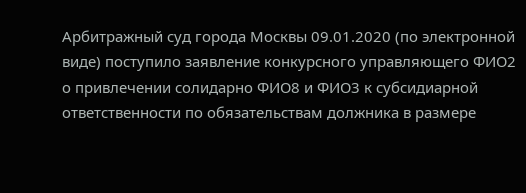Арбитражный суд города Москвы 09.01.2020 (по электронной виде) поступило заявление конкурсного управляющего ФИО2 о привлечении солидарно ФИО8 и ФИО3 к субсидиарной ответственности по обязательствам должника в размере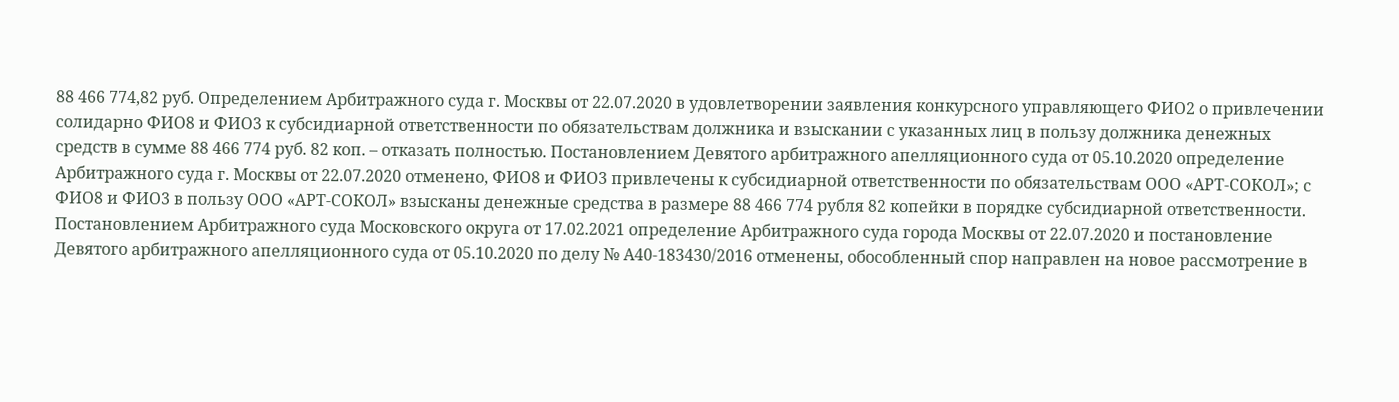88 466 774,82 руб. Определением Арбитражного суда г. Москвы от 22.07.2020 в удовлетворении заявления конкурсного управляющего ФИО2 о привлечении солидарно ФИО8 и ФИО3 к субсидиарной ответственности по обязательствам должника и взыскании с указанных лиц в пользу должника денежных средств в сумме 88 466 774 руб. 82 коп. – отказать полностью. Постановлением Девятого арбитражного апелляционного суда от 05.10.2020 определение Арбитражного суда г. Москвы от 22.07.2020 отменено, ФИО8 и ФИО3 привлечены к субсидиарной ответственности по обязательствам ООО «АРТ-СОКОЛ»; с ФИО8 и ФИО3 в пользу ООО «АРТ-СОКОЛ» взысканы денежные средства в размере 88 466 774 рубля 82 копейки в порядке субсидиарной ответственности. Постановлением Арбитражного суда Московского округа от 17.02.2021 определение Арбитражного суда города Москвы от 22.07.2020 и постановление Девятого арбитражного апелляционного суда от 05.10.2020 по делу № А40-183430/2016 отменены, обособленный спор направлен на новое рассмотрение в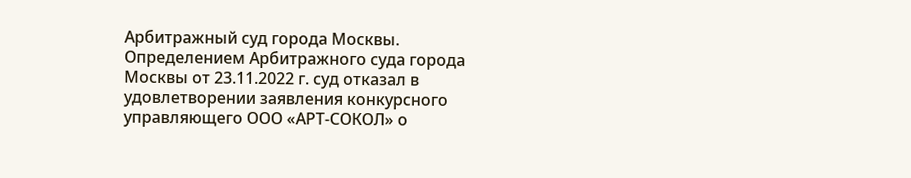Арбитражный суд города Москвы. Определением Арбитражного суда города Москвы от 23.11.2022 г. суд отказал в удовлетворении заявления конкурсного управляющего ООО «АРТ-СОКОЛ» о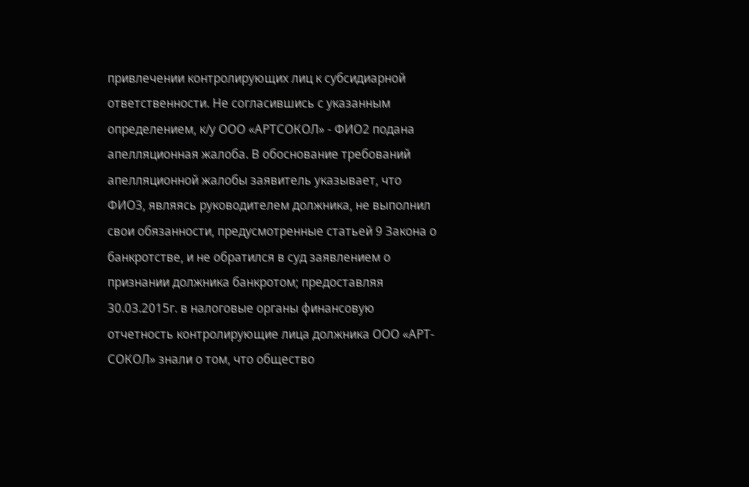привлечении контролирующих лиц к субсидиарной ответственности. Не согласившись с указанным определением, к/у ООО «АРТСОКОЛ» - ФИО2 подана апелляционная жалоба. В обоснование требований апелляционной жалобы заявитель указывает, что ФИО3, являясь руководителем должника, не выполнил свои обязанности, предусмотренные статьей 9 Закона о банкротстве, и не обратился в суд заявлением о признании должника банкротом; предоставляя 30.03.2015г. в налоговые органы финансовую отчетность контролирующие лица должника ООО «АРТ-СОКОЛ» знали о том, что общество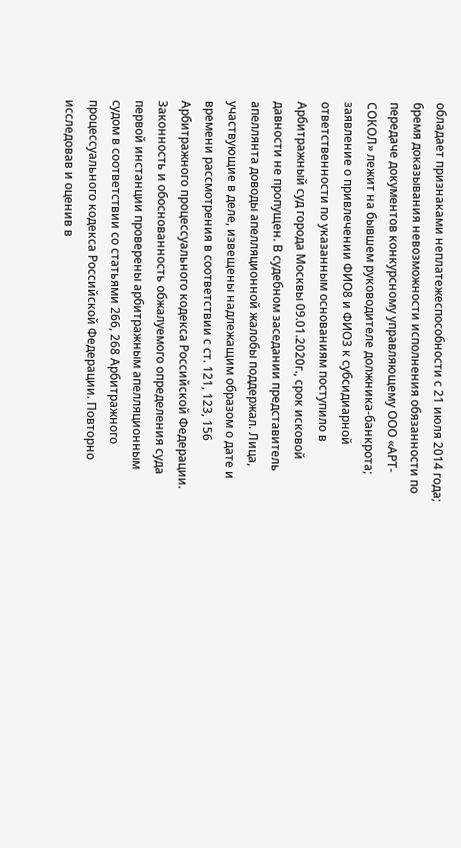обладает признаками неплатежеспособности с 21 июля 2014 года; бремя доказывания невозможности исполнения обязанности по передаче документов конкурсному управляющему ООО «АРТ-СОКОЛ» лежит на бывшем руководителе должника-банкрота; заявление о привлечении ФИО8 и ФИО3 к субсидиарной ответственности по указанным основаниям поступило в Арбитражный суд города Москвы 09.01.2020г., срок исковой давности не пропущен. В судебном заседании представитель апеллянта доводы апелляционной жалобы поддержал. Лица, участвующие в деле, извещены надлежащим образом о дате и времени рассмотрения в соответствии с ст. 121, 123, 156 Арбитражного процессуального кодекса Российской Федерации. Законность и обоснованность обжалуемого определения суда первой инстанции проверены арбитражным апелляционным судом в соответствии со статьями 266, 268 Арбитражного процессуального кодекса Российской Федерации. Повторно исследовав и оценив в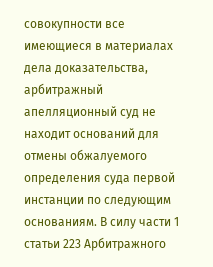совокупности все имеющиеся в материалах дела доказательства, арбитражный апелляционный суд не находит оснований для отмены обжалуемого определения суда первой инстанции по следующим основаниям. В силу части 1 статьи 223 Арбитражного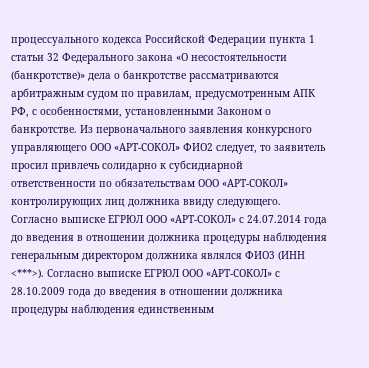процессуального кодекса Российской Федерации пункта 1 статьи 32 Федерального закона «О несостоятельности (банкротстве)» дела о банкротстве рассматриваются арбитражным судом по правилам, предусмотренным АПК РФ, с особенностями, установленными Законом о банкротстве. Из первоначального заявления конкурсного управляющего ООО «АРТ-СОКОЛ» ФИО2 следует, то заявитель просил привлечь солидарно к субсидиарной ответственности по обязательствам ООО «АРТ-СОКОЛ» контролирующих лиц должника ввиду следующего. Согласно выписке ЕГРЮЛ ООО «АРТ-СОКОЛ» с 24.07.2014 года до введения в отношении должника процедуры наблюдения генеральным директором должника являлся ФИО3 (ИНН <***>). Согласно выписке ЕГРЮЛ ООО «АРТ-СОКОЛ» с 28.10.2009 года до введения в отношении должника процедуры наблюдения единственным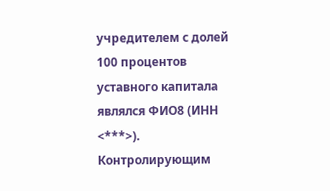учредителем с долей 100 процентов уставного капитала являлся ФИО8 (ИНН <***>). Контролирующим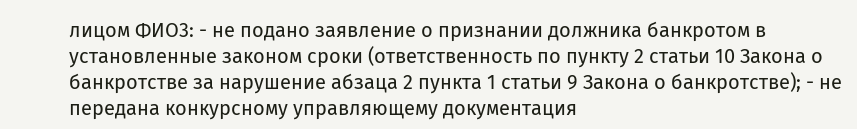лицом ФИО3: - не подано заявление о признании должника банкротом в установленные законом сроки (ответственность по пункту 2 статьи 10 Закона о банкротстве за нарушение абзаца 2 пункта 1 статьи 9 Закона о банкротстве); - не передана конкурсному управляющему документация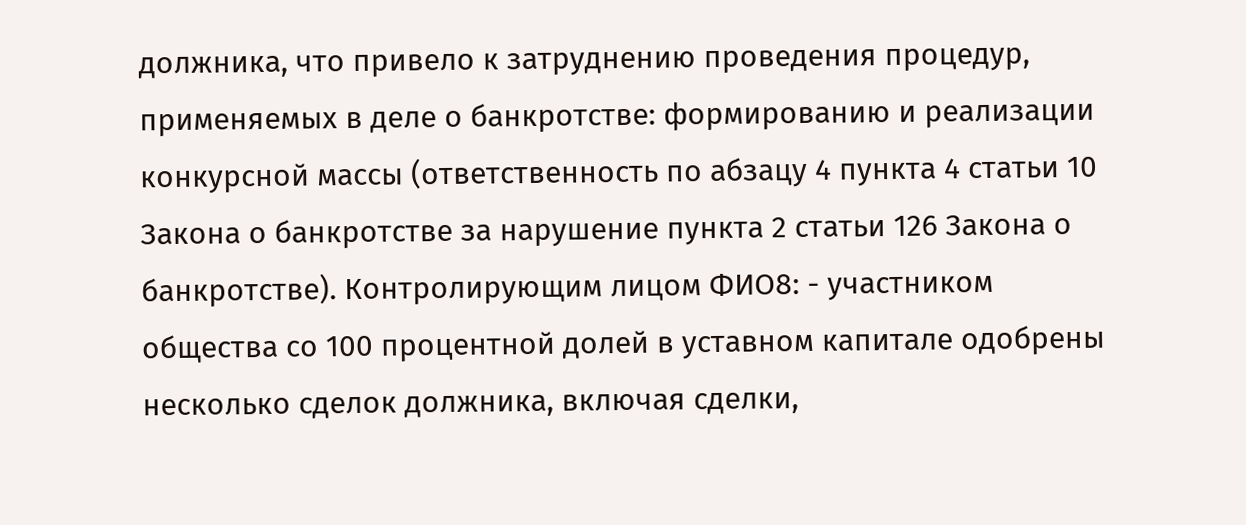должника, что привело к затруднению проведения процедур, применяемых в деле о банкротстве: формированию и реализации конкурсной массы (ответственность по абзацу 4 пункта 4 статьи 10 Закона о банкротстве за нарушение пункта 2 статьи 126 Закона о банкротстве). Контролирующим лицом ФИО8: - участником общества со 100 процентной долей в уставном капитале одобрены несколько сделок должника, включая сделки,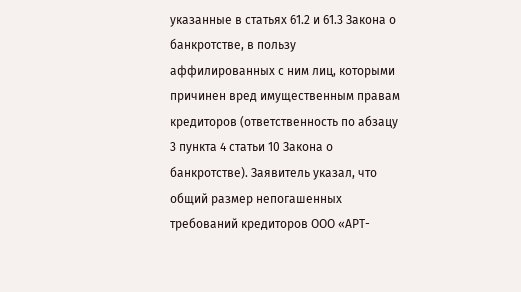указанные в статьях 61.2 и 61.3 Закона о банкротстве, в пользу аффилированных с ним лиц, которыми причинен вред имущественным правам кредиторов (ответственность по абзацу 3 пункта 4 статьи 10 Закона о банкротстве). Заявитель указал, что общий размер непогашенных требований кредиторов ООО «АРТ-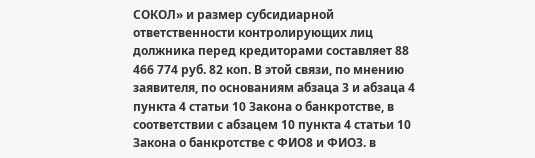СОКОЛ» и размер субсидиарной ответственности контролирующих лиц должника перед кредиторами составляет 88 466 774 руб. 82 коп. В этой связи, по мнению заявителя, по основаниям абзаца 3 и абзаца 4 пункта 4 статьи 10 Закона о банкротстве, в соответствии с абзацем 10 пункта 4 статьи 10 Закона о банкротстве с ФИО8 и ФИО3. в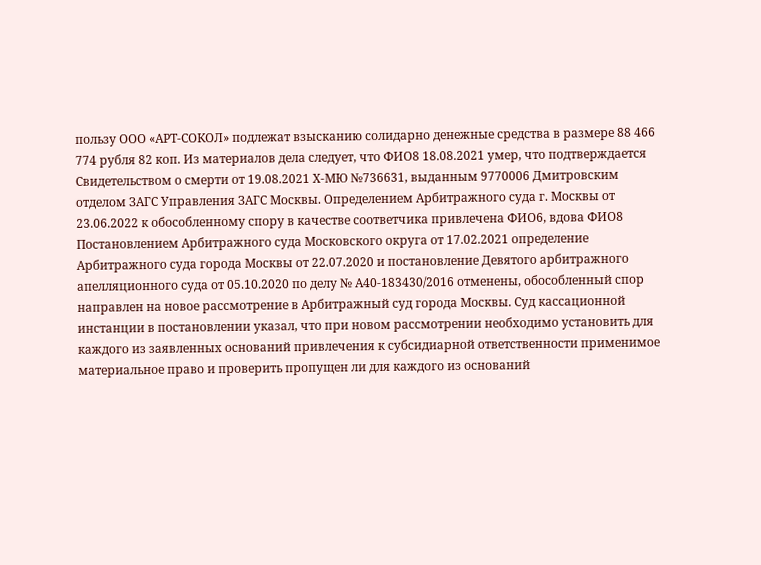пользу ООО «АРТ-СОКОЛ» подлежат взысканию солидарно денежные средства в размере 88 466 774 рубля 82 коп. Из материалов дела следует, что ФИО8 18.08.2021 умер, что подтверждается Свидетельством о смерти от 19.08.2021 Х-МЮ №736631, выданным 9770006 Дмитровским отделом ЗАГС Управления ЗАГС Москвы. Определением Арбитражного суда г. Москвы от 23.06.2022 к обособленному спору в качестве соответчика привлечена ФИО6, вдова ФИО8 Постановлением Арбитражного суда Московского округа от 17.02.2021 определение Арбитражного суда города Москвы от 22.07.2020 и постановление Девятого арбитражного апелляционного суда от 05.10.2020 по делу № А40-183430/2016 отменены, обособленный спор направлен на новое рассмотрение в Арбитражный суд города Москвы. Суд кассационной инстанции в постановлении указал, что при новом рассмотрении необходимо установить для каждого из заявленных оснований привлечения к субсидиарной ответственности применимое материальное право и проверить пропущен ли для каждого из оснований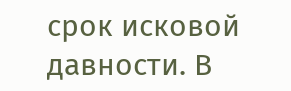срок исковой давности. В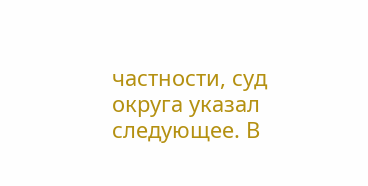частности, суд округа указал следующее. В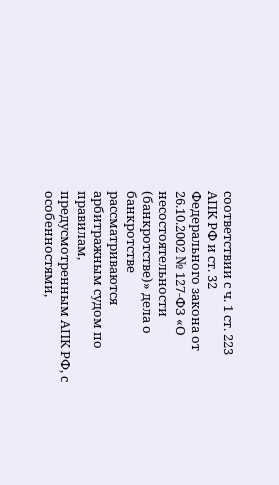соответствии с ч. 1 ст. 223 АПК РФ и ст. 32 Федерального закона от 26.10.2002 № 127-ФЗ «О несостоятельности (банкротстве)» дела о банкротстве рассматриваются арбитражным судом по правилам, предусмотренным АПК РФ, с особенностями,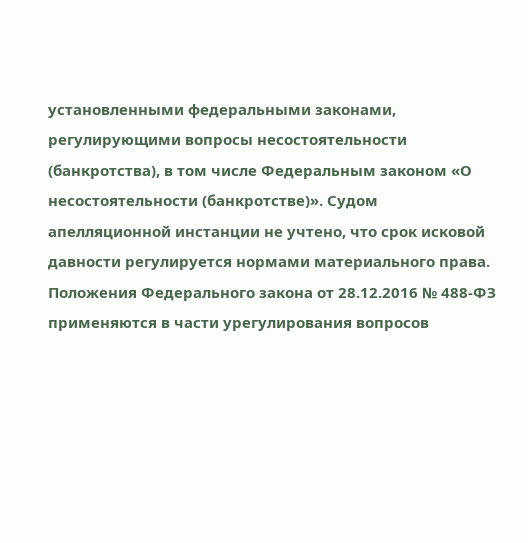установленными федеральными законами, регулирующими вопросы несостоятельности (банкротства), в том числе Федеральным законом «О несостоятельности (банкротстве)». Судом апелляционной инстанции не учтено, что срок исковой давности регулируется нормами материального права. Положения Федерального закона от 28.12.2016 № 488-ФЗ применяются в части урегулирования вопросов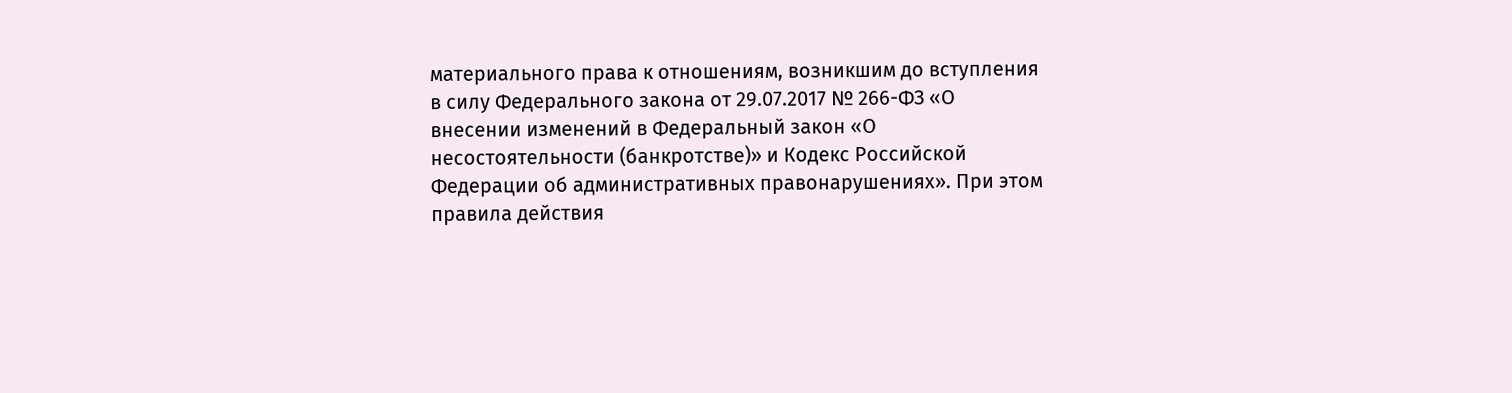материального права к отношениям, возникшим до вступления в силу Федерального закона от 29.07.2017 № 266-ФЗ «О внесении изменений в Федеральный закон «О несостоятельности (банкротстве)» и Кодекс Российской Федерации об административных правонарушениях». При этом правила действия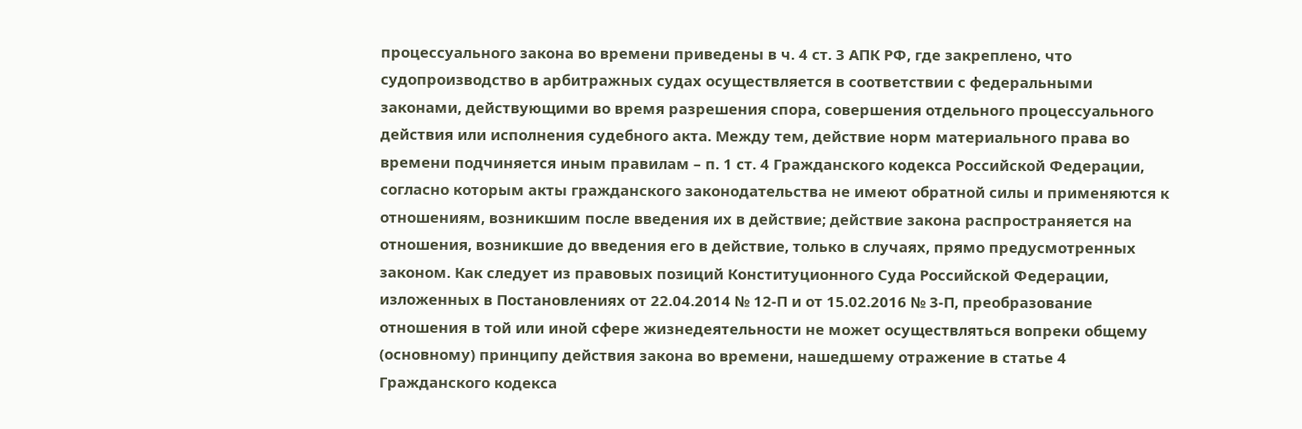процессуального закона во времени приведены в ч. 4 ст. 3 АПК РФ, где закреплено, что судопроизводство в арбитражных судах осуществляется в соответствии с федеральными законами, действующими во время разрешения спора, совершения отдельного процессуального действия или исполнения судебного акта. Между тем, действие норм материального права во времени подчиняется иным правилам – п. 1 ст. 4 Гражданского кодекса Российской Федерации, согласно которым акты гражданского законодательства не имеют обратной силы и применяются к отношениям, возникшим после введения их в действие; действие закона распространяется на отношения, возникшие до введения его в действие, только в случаях, прямо предусмотренных законом. Как следует из правовых позиций Конституционного Суда Российской Федерации, изложенных в Постановлениях от 22.04.2014 № 12-П и от 15.02.2016 № 3-П, преобразование отношения в той или иной сфере жизнедеятельности не может осуществляться вопреки общему (основному) принципу действия закона во времени, нашедшему отражение в статье 4 Гражданского кодекса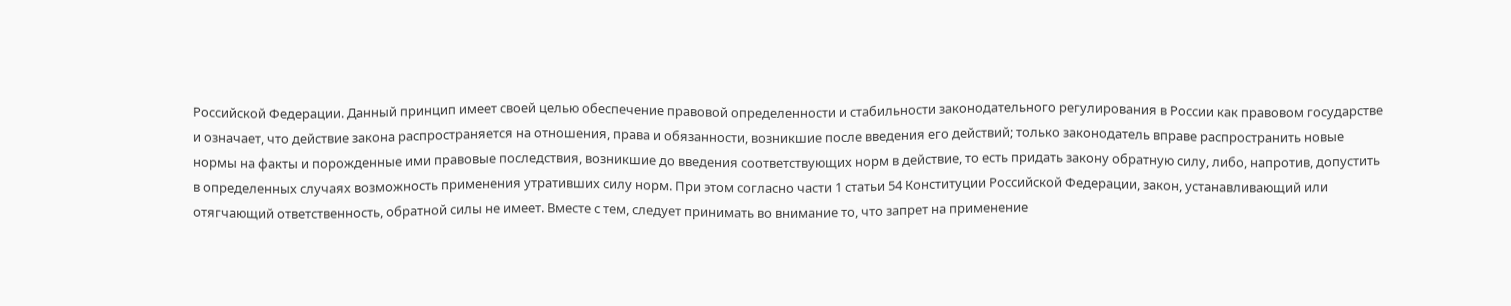Российской Федерации. Данный принцип имеет своей целью обеспечение правовой определенности и стабильности законодательного регулирования в России как правовом государстве и означает, что действие закона распространяется на отношения, права и обязанности, возникшие после введения его действий; только законодатель вправе распространить новые нормы на факты и порожденные ими правовые последствия, возникшие до введения соответствующих норм в действие, то есть придать закону обратную силу, либо, напротив, допустить в определенных случаях возможность применения утративших силу норм. При этом согласно части 1 статьи 54 Конституции Российской Федерации, закон, устанавливающий или отягчающий ответственность, обратной силы не имеет. Вместе с тем, следует принимать во внимание то, что запрет на применение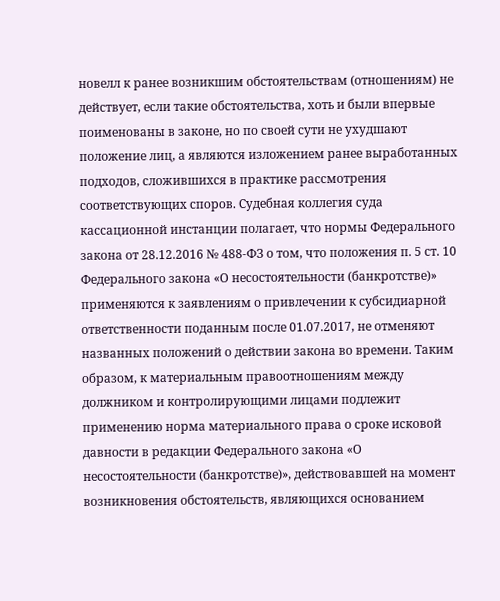новелл к ранее возникшим обстоятельствам (отношениям) не действует, если такие обстоятельства, хоть и были впервые поименованы в законе, но по своей сути не ухудшают положение лиц, а являются изложением ранее выработанных подходов, сложившихся в практике рассмотрения соответствующих споров. Судебная коллегия суда кассационной инстанции полагает, что нормы Федерального закона от 28.12.2016 № 488-ФЗ о том, что положения п. 5 ст. 10 Федерального закона «О несостоятельности (банкротстве)» применяются к заявлениям о привлечении к субсидиарной ответственности поданным после 01.07.2017, не отменяют названных положений о действии закона во времени. Таким образом, к материальным правоотношениям между должником и контролирующими лицами подлежит применению норма материального права о сроке исковой давности в редакции Федерального закона «О несостоятельности (банкротстве)», действовавшей на момент возникновения обстоятельств, являющихся основанием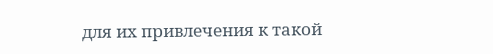для их привлечения к такой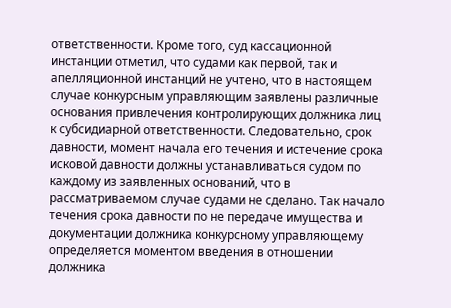ответственности. Кроме того, суд кассационной инстанции отметил, что судами как первой, так и апелляционной инстанций не учтено, что в настоящем случае конкурсным управляющим заявлены различные основания привлечения контролирующих должника лиц к субсидиарной ответственности. Следовательно, срок давности, момент начала его течения и истечение срока исковой давности должны устанавливаться судом по каждому из заявленных оснований, что в рассматриваемом случае судами не сделано. Так начало течения срока давности по не передаче имущества и документации должника конкурсному управляющему определяется моментом введения в отношении должника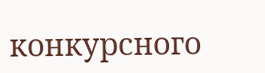конкурсного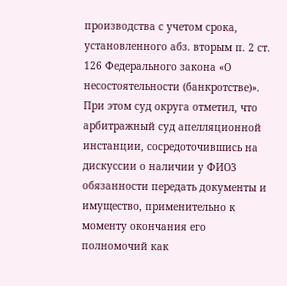производства с учетом срока, установленного абз. вторым п. 2 ст. 126 Федерального закона «О несостоятельности (банкротстве)». При этом суд округа отметил, что арбитражный суд апелляционной инстанции, сосредоточившись на дискуссии о наличии у ФИО3 обязанности передать документы и имущество, применительно к моменту окончания его полномочий как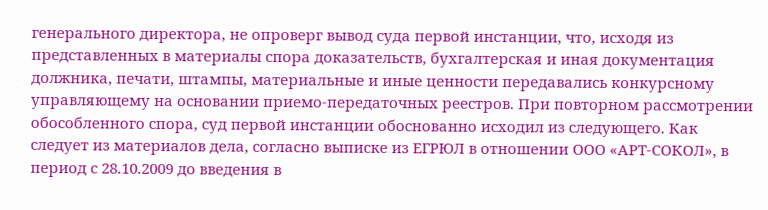генерального директора, не опроверг вывод суда первой инстанции, что, исходя из представленных в материалы спора доказательств, бухгалтерская и иная документация должника, печати, штампы, материальные и иные ценности передавались конкурсному управляющему на основании приемо-передаточных реестров. При повторном рассмотрении обособленного спора, суд первой инстанции обоснованно исходил из следующего. Как следует из материалов дела, согласно выписке из ЕГРЮЛ в отношении ООО «АРТ-СОКОЛ», в период с 28.10.2009 до введения в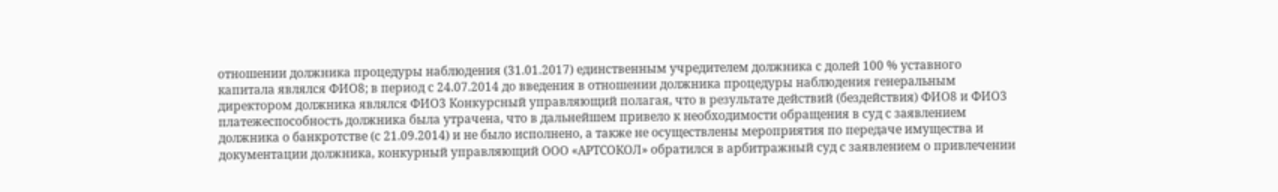отношении должника процедуры наблюдения (31.01.2017) единственным учредителем должника с долей 100 % уставного капитала являлся ФИО8; в период с 24.07.2014 до введения в отношении должника процедуры наблюдения генеральным директором должника являлся ФИО3 Конкурсный управляющий полагая, что в результате действий (бездействия) ФИО8 и ФИО3 платежеспособность должника была утрачена, что в дальнейшем привело к необходимости обращения в суд с заявлением должника о банкротстве (с 21.09.2014) и не было исполнено, а также не осуществлены мероприятия по передаче имущества и документации должника, конкурный управляющий ООО «АРТСОКОЛ» обратился в арбитражный суд с заявлением о привлечении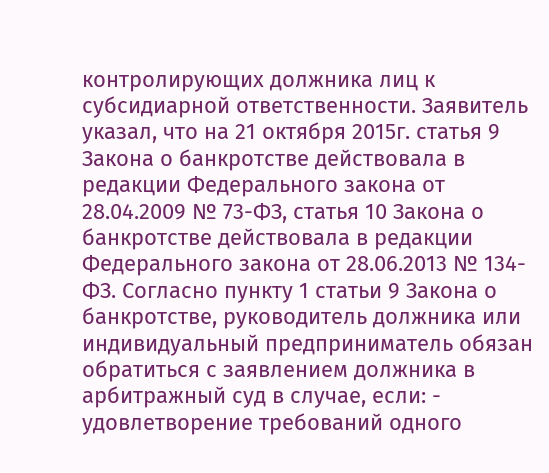контролирующих должника лиц к субсидиарной ответственности. Заявитель указал, что на 21 октября 2015г. статья 9 Закона о банкротстве действовала в редакции Федерального закона от 28.04.2009 № 73-ФЗ, статья 10 Закона о банкротстве действовала в редакции Федерального закона от 28.06.2013 № 134-ФЗ. Согласно пункту 1 статьи 9 Закона о банкротстве, руководитель должника или индивидуальный предприниматель обязан обратиться с заявлением должника в арбитражный суд в случае, если: - удовлетворение требований одного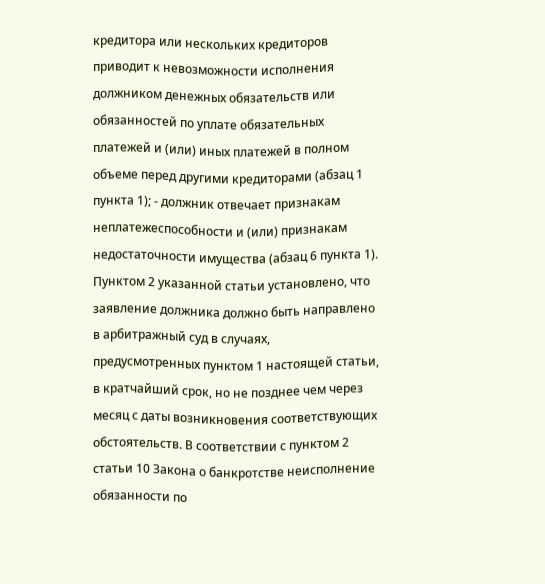кредитора или нескольких кредиторов приводит к невозможности исполнения должником денежных обязательств или обязанностей по уплате обязательных платежей и (или) иных платежей в полном объеме перед другими кредиторами (абзац 1 пункта 1); - должник отвечает признакам неплатежеспособности и (или) признакам недостаточности имущества (абзац 6 пункта 1). Пунктом 2 указанной статьи установлено, что заявление должника должно быть направлено в арбитражный суд в случаях, предусмотренных пунктом 1 настоящей статьи, в кратчайший срок, но не позднее чем через месяц с даты возникновения соответствующих обстоятельств. В соответствии с пунктом 2 статьи 10 Закона о банкротстве неисполнение обязанности по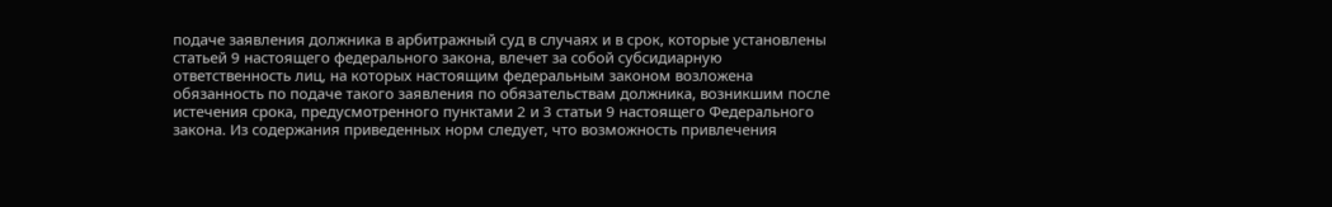подаче заявления должника в арбитражный суд в случаях и в срок, которые установлены статьей 9 настоящего федерального закона, влечет за собой субсидиарную ответственность лиц, на которых настоящим федеральным законом возложена обязанность по подаче такого заявления по обязательствам должника, возникшим после истечения срока, предусмотренного пунктами 2 и 3 статьи 9 настоящего Федерального закона. Из содержания приведенных норм следует, что возможность привлечения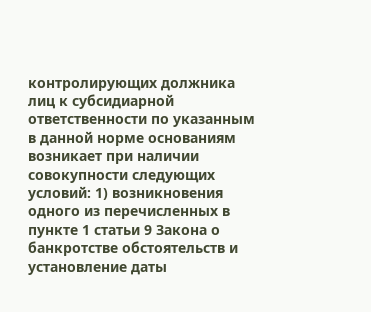контролирующих должника лиц к субсидиарной ответственности по указанным в данной норме основаниям возникает при наличии совокупности следующих условий: 1) возникновения одного из перечисленных в пункте 1 статьи 9 Закона о банкротстве обстоятельств и установление даты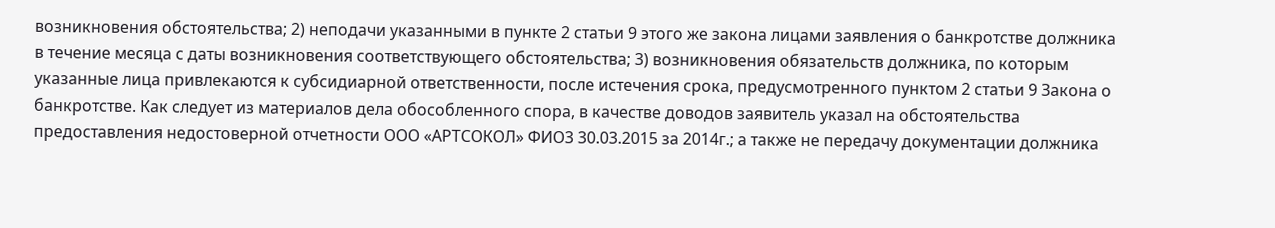возникновения обстоятельства; 2) неподачи указанными в пункте 2 статьи 9 этого же закона лицами заявления о банкротстве должника в течение месяца с даты возникновения соответствующего обстоятельства; 3) возникновения обязательств должника, по которым указанные лица привлекаются к субсидиарной ответственности, после истечения срока, предусмотренного пунктом 2 статьи 9 Закона о банкротстве. Как следует из материалов дела обособленного спора, в качестве доводов заявитель указал на обстоятельства предоставления недостоверной отчетности ООО «АРТСОКОЛ» ФИО3 30.03.2015 за 2014г.; а также не передачу документации должника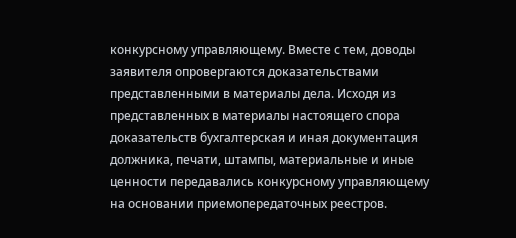конкурсному управляющему. Вместе с тем, доводы заявителя опровергаются доказательствами представленными в материалы дела. Исходя из представленных в материалы настоящего спора доказательств бухгалтерская и иная документация должника, печати, штампы, материальные и иные ценности передавались конкурсному управляющему на основании приемопередаточных реестров.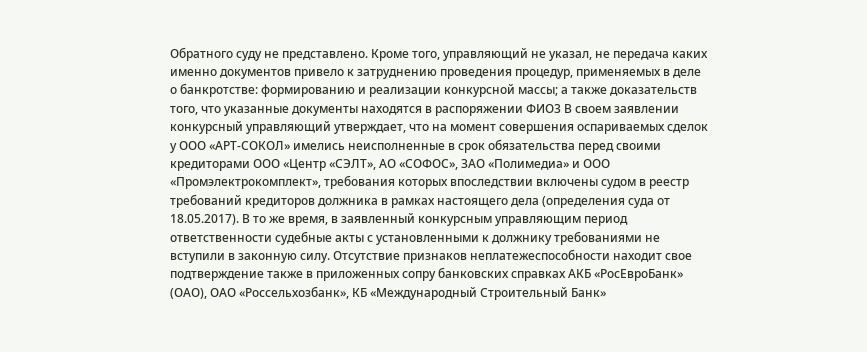Обратного суду не представлено. Кроме того, управляющий не указал, не передача каких именно документов привело к затруднению проведения процедур, применяемых в деле о банкротстве: формированию и реализации конкурсной массы; а также доказательств того, что указанные документы находятся в распоряжении ФИО3 В своем заявлении конкурсный управляющий утверждает, что на момент совершения оспариваемых сделок у ООО «АРТ-СОКОЛ» имелись неисполненные в срок обязательства перед своими кредиторами ООО «Центр «СЭЛТ», АО «СОФОС», ЗАО «Полимедиа» и ООО «Промэлектрокомплект», требования которых впоследствии включены судом в реестр требований кредиторов должника в рамках настоящего дела (определения суда от 18.05.2017). В то же время, в заявленный конкурсным управляющим период ответственности судебные акты с установленными к должнику требованиями не вступили в законную силу. Отсутствие признаков неплатежеспособности находит свое подтверждение также в приложенных сопру банковских справках АКБ «РосЕвроБанк» (ОАО), ОАО «Россельхозбанк», КБ «Международный Строительный Банк»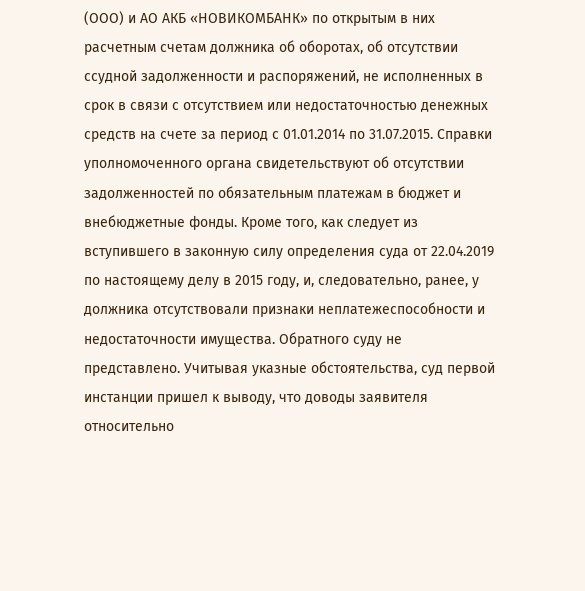(ООО) и АО АКБ «НОВИКОМБАНК» по открытым в них расчетным счетам должника об оборотах, об отсутствии ссудной задолженности и распоряжений, не исполненных в срок в связи с отсутствием или недостаточностью денежных средств на счете за период с 01.01.2014 по 31.07.2015. Справки уполномоченного органа свидетельствуют об отсутствии задолженностей по обязательным платежам в бюджет и внебюджетные фонды. Кроме того, как следует из вступившего в законную силу определения суда от 22.04.2019 по настоящему делу в 2015 году, и, следовательно, ранее, у должника отсутствовали признаки неплатежеспособности и недостаточности имущества. Обратного суду не представлено. Учитывая указные обстоятельства, суд первой инстанции пришел к выводу, что доводы заявителя относительно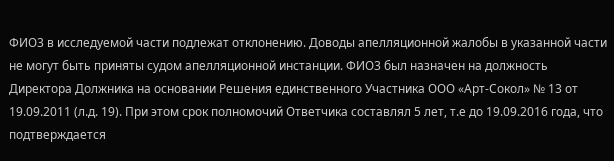ФИО3 в исследуемой части подлежат отклонению. Доводы апелляционной жалобы в указанной части не могут быть приняты судом апелляционной инстанции. ФИО3 был назначен на должность Директора Должника на основании Решения единственного Участника ООО «Арт-Сокол» № 13 от 19.09.2011 (л.д. 19). При этом срок полномочий Ответчика составлял 5 лет, т.е до 19.09.2016 года, что подтверждается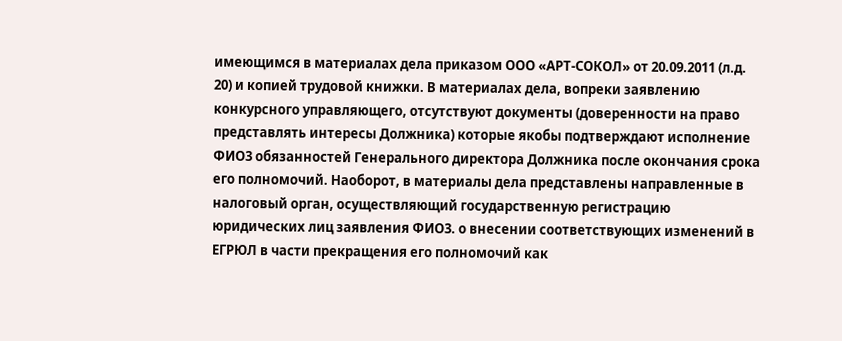имеющимся в материалах дела приказом ООО «АРТ-СОКОЛ» от 20.09.2011 (л.д. 20) и копией трудовой книжки. В материалах дела, вопреки заявлению конкурсного управляющего, отсутствуют документы (доверенности на право представлять интересы Должника) которые якобы подтверждают исполнение ФИО3 обязанностей Генерального директора Должника после окончания срока его полномочий. Наоборот, в материалы дела представлены направленные в налоговый орган, осуществляющий государственную регистрацию юридических лиц заявления ФИО3. о внесении соответствующих изменений в ЕГРЮЛ в части прекращения его полномочий как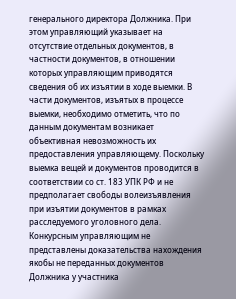генерального директора Должника. При этом управляющий указывает на отсутствие отдельных документов, в частности документов, в отношении которых управляющим приводятся сведения об их изъятии в ходе выемки. В части документов, изъятых в процессе выемки, необходимо отметить, что по данным документам возникает объективная невозможность их предоставления управляющему. Поскольку выемка вещей и документов проводится в соответствии со ст. 183 УПК РФ и не предполагает свободы волеизъявления при изъятии документов в рамках расследуемого уголовного дела. Конкурсным управляющим не представлены доказательства нахождения якобы не переданных документов Должника у участника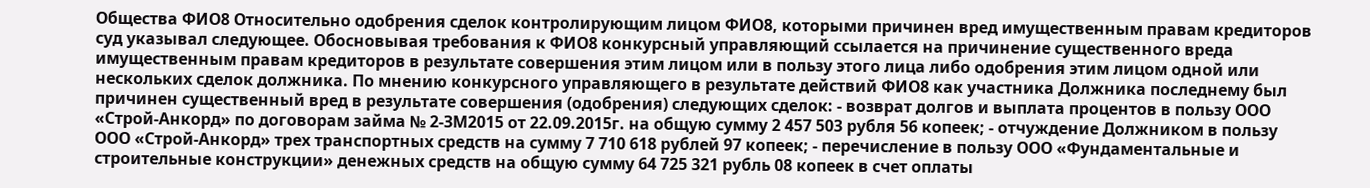Общества ФИО8 Относительно одобрения сделок контролирующим лицом ФИО8, которыми причинен вред имущественным правам кредиторов суд указывал следующее. Обосновывая требования к ФИО8 конкурсный управляющий ссылается на причинение существенного вреда имущественным правам кредиторов в результате совершения этим лицом или в пользу этого лица либо одобрения этим лицом одной или нескольких сделок должника. По мнению конкурсного управляющего в результате действий ФИО8 как участника Должника последнему был причинен существенный вред в результате совершения (одобрения) следующих сделок: - возврат долгов и выплата процентов в пользу ООО «Строй-Анкорд» по договорам займа № 2-ЗМ2015 от 22.09.2015г. на общую сумму 2 457 503 рубля 56 копеек; - отчуждение Должником в пользу ООО «Строй-Анкорд» трех транспортных средств на сумму 7 710 618 рублей 97 копеек; - перечисление в пользу ООО «Фундаментальные и строительные конструкции» денежных средств на общую сумму 64 725 321 рубль 08 копеек в счет оплаты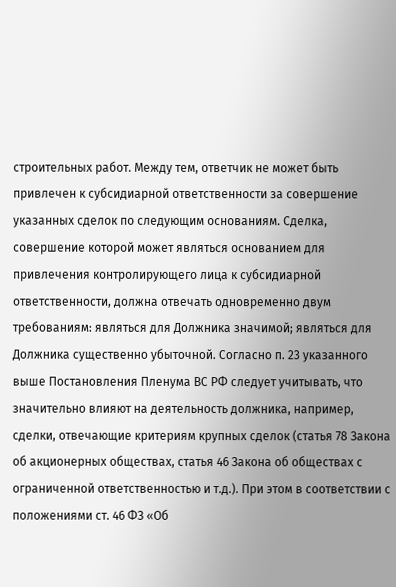строительных работ. Между тем, ответчик не может быть привлечен к субсидиарной ответственности за совершение указанных сделок по следующим основаниям. Сделка, совершение которой может являться основанием для привлечения контролирующего лица к субсидиарной ответственности, должна отвечать одновременно двум требованиям: являться для Должника значимой; являться для Должника существенно убыточной. Согласно п. 23 указанного выше Постановления Пленума ВС РФ следует учитывать, что значительно влияют на деятельность должника, например, сделки, отвечающие критериям крупных сделок (статья 78 Закона об акционерных обществах, статья 46 Закона об обществах с ограниченной ответственностью и т.д.). При этом в соответствии с положениями ст. 46 ФЗ «Об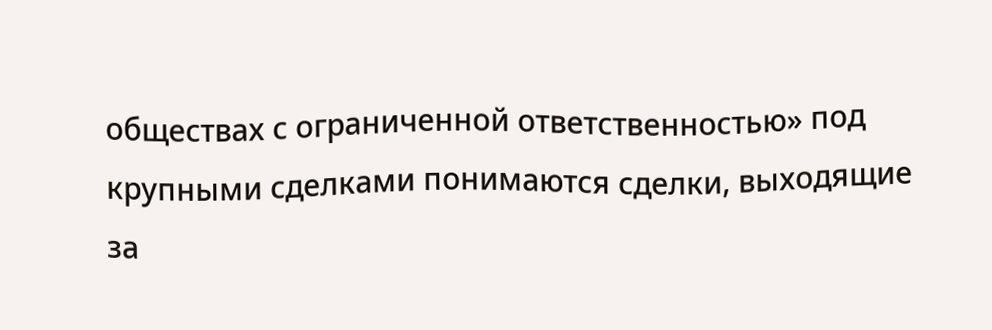обществах с ограниченной ответственностью» под крупными сделками понимаются сделки, выходящие за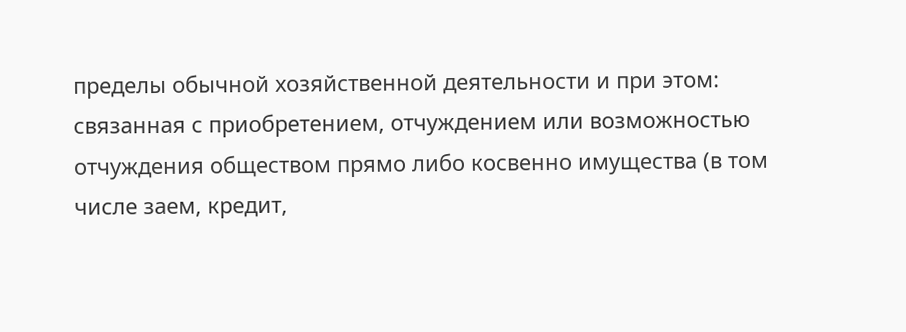пределы обычной хозяйственной деятельности и при этом: связанная с приобретением, отчуждением или возможностью отчуждения обществом прямо либо косвенно имущества (в том числе заем, кредит,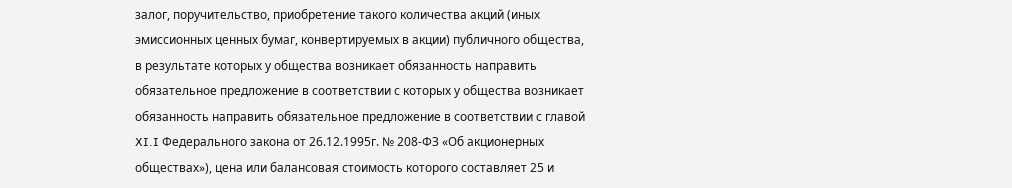залог, поручительство, приобретение такого количества акций (иных эмиссионных ценных бумаг, конвертируемых в акции) публичного общества, в результате которых у общества возникает обязанность направить обязательное предложение в соответствии с которых у общества возникает обязанность направить обязательное предложение в соответствии с главой XI.I Федерального закона от 26.12.1995г. № 208-ФЗ «Об акционерных обществах»), цена или балансовая стоимость которого составляет 25 и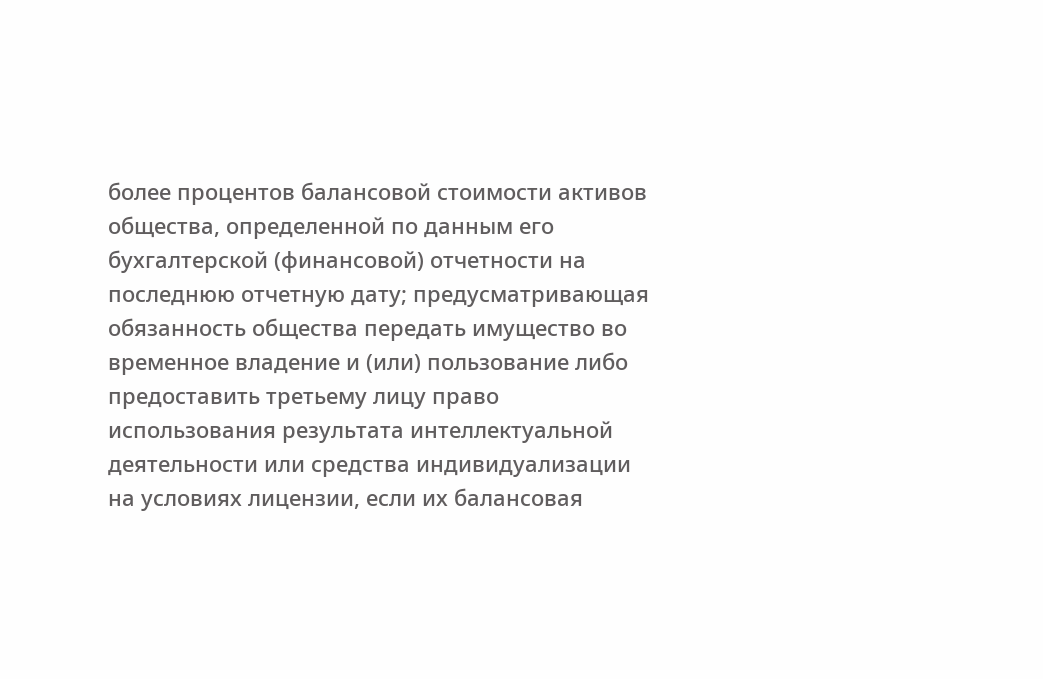более процентов балансовой стоимости активов общества, определенной по данным его бухгалтерской (финансовой) отчетности на последнюю отчетную дату; предусматривающая обязанность общества передать имущество во временное владение и (или) пользование либо предоставить третьему лицу право использования результата интеллектуальной деятельности или средства индивидуализации на условиях лицензии, если их балансовая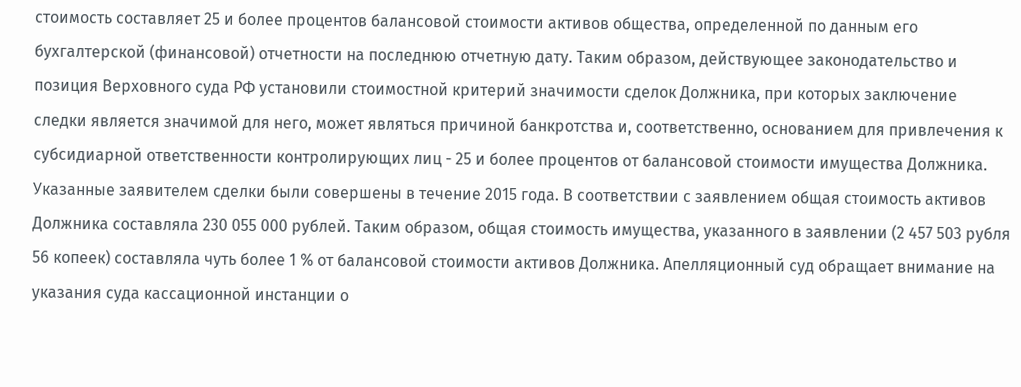стоимость составляет 25 и более процентов балансовой стоимости активов общества, определенной по данным его бухгалтерской (финансовой) отчетности на последнюю отчетную дату. Таким образом, действующее законодательство и позиция Верховного суда РФ установили стоимостной критерий значимости сделок Должника, при которых заключение следки является значимой для него, может являться причиной банкротства и, соответственно, основанием для привлечения к субсидиарной ответственности контролирующих лиц - 25 и более процентов от балансовой стоимости имущества Должника. Указанные заявителем сделки были совершены в течение 2015 года. В соответствии с заявлением общая стоимость активов Должника составляла 230 055 000 рублей. Таким образом, общая стоимость имущества, указанного в заявлении (2 457 503 рубля 56 копеек) составляла чуть более 1 % от балансовой стоимости активов Должника. Апелляционный суд обращает внимание на указания суда кассационной инстанции о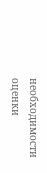необходимости оценки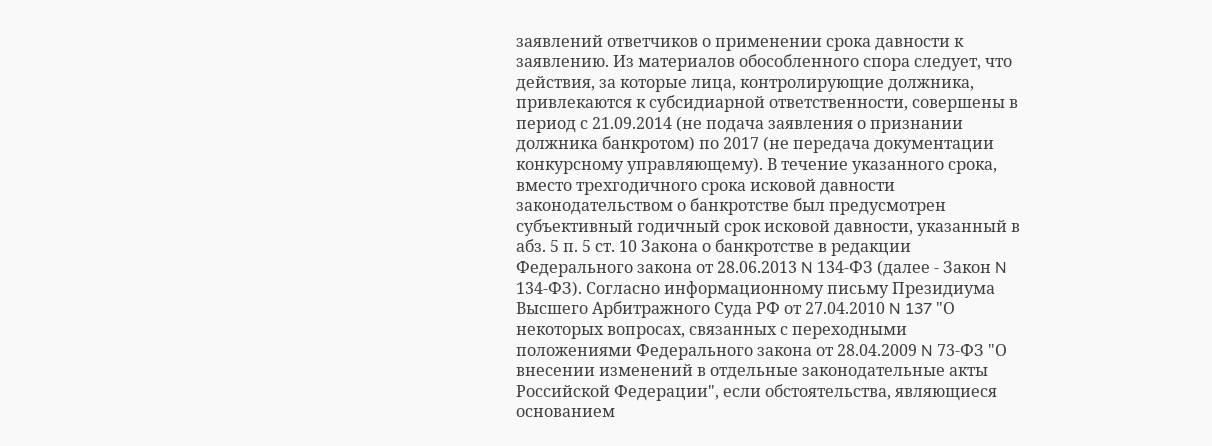заявлений ответчиков о применении срока давности к заявлению. Из материалов обособленного спора следует, что действия, за которые лица, контролирующие должника, привлекаются к субсидиарной ответственности, совершены в период с 21.09.2014 (не подача заявления о признании должника банкротом) по 2017 (не передача документации конкурсному управляющему). В течение указанного срока, вместо трехгодичного срока исковой давности законодательством о банкротстве был предусмотрен субъективный годичный срок исковой давности, указанный в абз. 5 п. 5 ст. 10 Закона о банкротстве в редакции Федерального закона от 28.06.2013 N 134-ФЗ (далее - Закон N 134-ФЗ). Согласно информационному письму Президиума Высшего Арбитражного Суда РФ от 27.04.2010 N 137 "О некоторых вопросах, связанных с переходными положениями Федерального закона от 28.04.2009 N 73-ФЗ "О внесении изменений в отдельные законодательные акты Российской Федерации", если обстоятельства, являющиеся основанием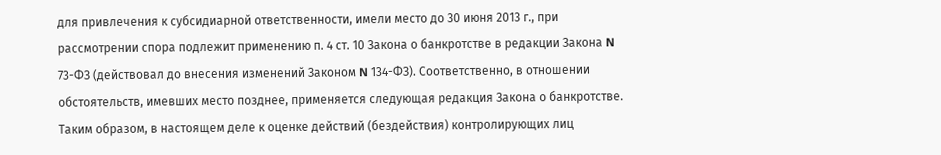для привлечения к субсидиарной ответственности, имели место до 30 июня 2013 г., при рассмотрении спора подлежит применению п. 4 ст. 10 Закона о банкротстве в редакции Закона N 73-ФЗ (действовал до внесения изменений Законом N 134-ФЗ). Соответственно, в отношении обстоятельств, имевших место позднее, применяется следующая редакция Закона о банкротстве. Таким образом, в настоящем деле к оценке действий (бездействия) контролирующих лиц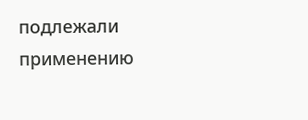подлежали применению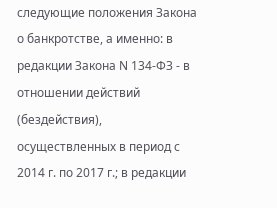следующие положения Закона о банкротстве, а именно: в редакции Закона N 134-ФЗ - в отношении действий (бездействия), осуществленных в период с 2014 г. по 2017 г.; в редакции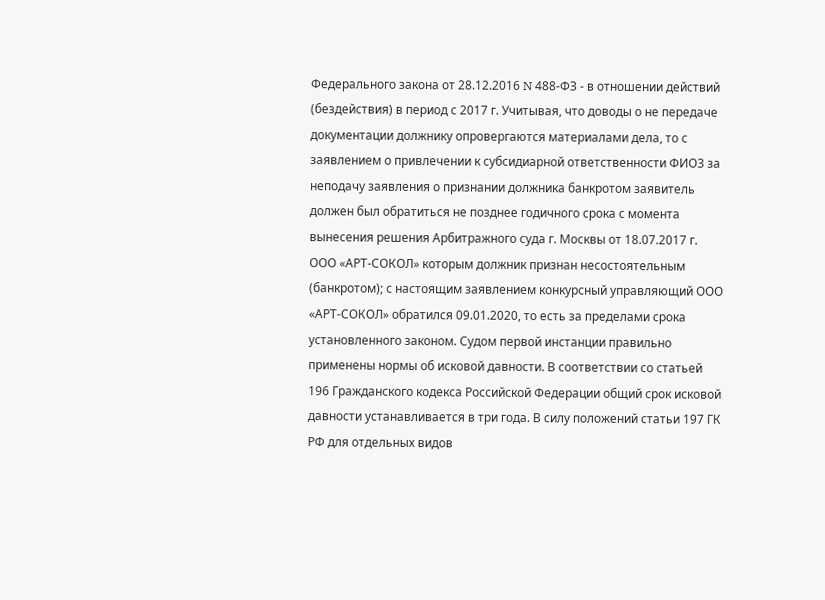Федерального закона от 28.12.2016 N 488-ФЗ - в отношении действий (бездействия) в период с 2017 г. Учитывая, что доводы о не передаче документации должнику опровергаются материалами дела, то с заявлением о привлечении к субсидиарной ответственности ФИО3 за неподачу заявления о признании должника банкротом заявитель должен был обратиться не позднее годичного срока с момента вынесения решения Арбитражного суда г. Москвы от 18.07.2017 г. ООО «АРТ-СОКОЛ» которым должник признан несостоятельным (банкротом); с настоящим заявлением конкурсный управляющий ООО «АРТ-СОКОЛ» обратился 09.01.2020, то есть за пределами срока установленного законом. Судом первой инстанции правильно применены нормы об исковой давности. В соответствии со статьей 196 Гражданского кодекса Российской Федерации общий срок исковой давности устанавливается в три года. В силу положений статьи 197 ГК РФ для отдельных видов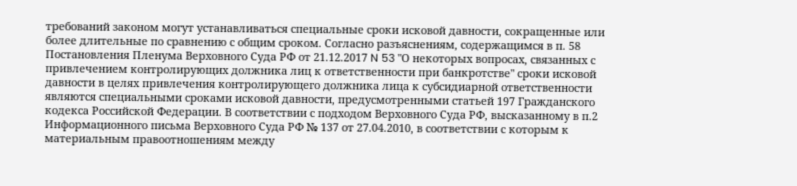требований законом могут устанавливаться специальные сроки исковой давности, сокращенные или более длительные по сравнению с общим сроком. Согласно разъяснениям, содержащимся в п. 58 Постановления Пленума Верховного Суда РФ от 21.12.2017 N 53 "О некоторых вопросах, связанных с привлечением контролирующих должника лиц к ответственности при банкротстве" сроки исковой давности в целях привлечения контролирующего должника лица к субсидиарной ответственности являются специальными сроками исковой давности, предусмотренными статьей 197 Гражданского кодекса Российской Федерации. В соответствии с подходом Верховного Суда РФ, высказанному в п.2 Информационного письма Верховного Суда РФ № 137 от 27.04.2010, в соответствии с которым к материальным правоотношениям между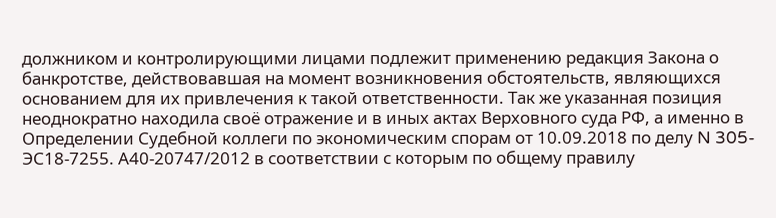должником и контролирующими лицами подлежит применению редакция Закона о банкротстве, действовавшая на момент возникновения обстоятельств, являющихся основанием для их привлечения к такой ответственности. Так же указанная позиция неоднократно находила своё отражение и в иных актах Верховного суда РФ, а именно в Определении Судебной коллеги по экономическим спорам от 10.09.2018 по делу N 305-ЭС18-7255. А40-20747/2012 в соответствии с которым по общему правилу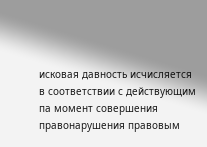исковая давность исчисляется в соответствии с действующим па момент совершения правонарушения правовым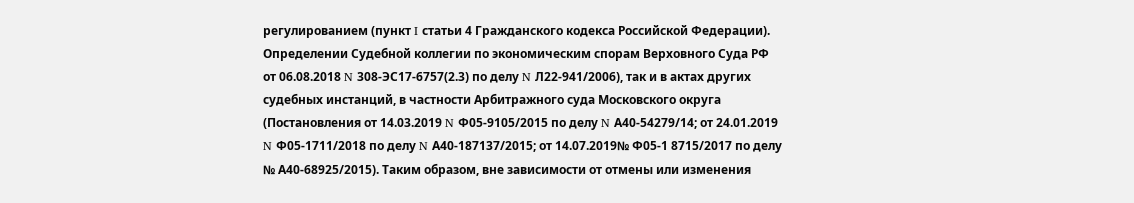регулированием (пункт I статьи 4 Гражданского кодекса Российской Федерации). Определении Судебной коллегии по экономическим спорам Верховного Суда РФ от 06.08.2018 N 308-ЭС17-6757(2.3) по делу N Л22-941/2006), так и в актах других судебных инстанций, в частности Арбитражного суда Московского округа (Постановления от 14.03.2019 N Ф05-9105/2015 по делу N А40-54279/14; от 24.01.2019 N Ф05-1711/2018 по делу N А40-187137/2015; от 14.07.2019№ Ф05-1 8715/2017 по делу № А40-68925/2015). Таким образом, вне зависимости от отмены или изменения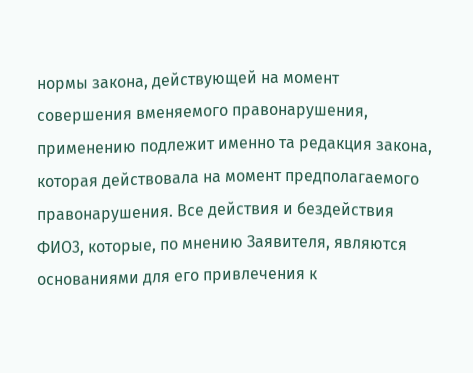нормы закона, действующей на момент совершения вменяемого правонарушения, применению подлежит именно та редакция закона, которая действовала на момент предполагаемого правонарушения. Все действия и бездействия ФИО3, которые, по мнению Заявителя, являются основаниями для его привлечения к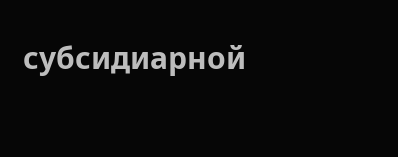субсидиарной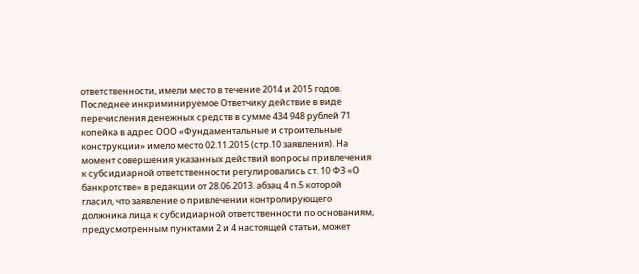ответственности, имели место в течение 2014 и 2015 годов. Последнее инкриминируемое Ответчику действие в виде перечисления денежных средств в сумме 434 948 рублей 71 копейка в адрес ООО «Фундаментальные и строительные конструкции» имело место 02.11.2015 (стр.10 заявления). На момент совершения указанных действий вопросы привлечения к субсидиарной ответственности регулировались ст. 10 ФЗ «О банкротстве» в редакции от 28.06.2013. абзац 4 п.5 которой гласил, что заявление о привлечении контролирующего должника лица к субсидиарной ответственности по основаниям, предусмотренным пунктами 2 и 4 настоящей статьи, может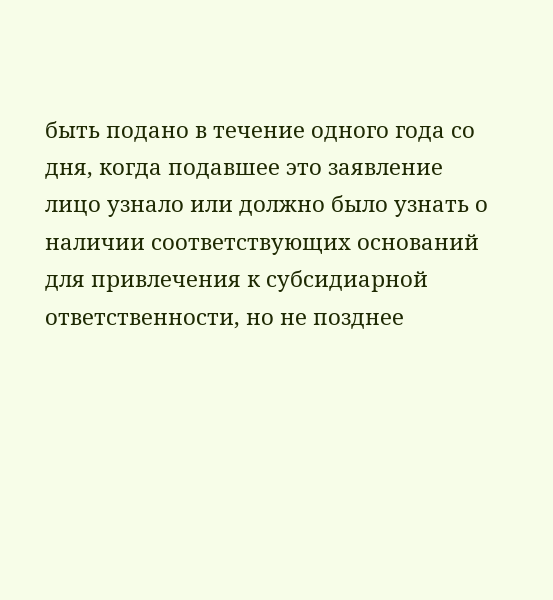быть подано в течение одного года со дня, когда подавшее это заявление лицо узнало или должно было узнать о наличии соответствующих оснований для привлечения к субсидиарной ответственности, но не позднее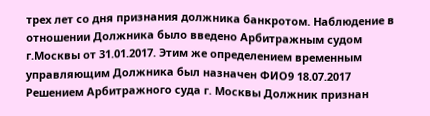трех лет со дня признания должника банкротом. Наблюдение в отношении Должника было введено Арбитражным судом г.Москвы от 31.01.2017. Этим же определением временным управляющим Должника был назначен ФИО9 18.07.2017 Решением Арбитражного суда г. Москвы Должник признан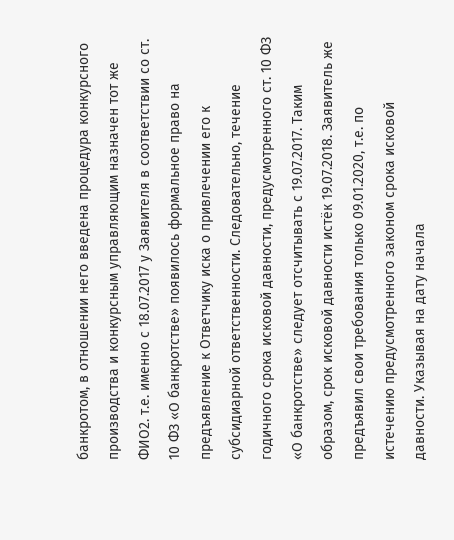банкротом, в отношении него введена процедура конкурсного производства и конкурсным управляющим назначен тот же ФИО2. т.е. именно с 18.07.2017 у Заявителя в соответствии со ст. 10 ФЗ «О банкротстве» появилось формальное право на предъявление к Ответчику иска о привлечении его к субсидиарной ответственности. Следовательно, течение годичного срока исковой давности, предусмотренного ст. 10 ФЗ «О банкротстве» следует отсчитывать с 19.07.2017. Таким образом, срок исковой давности истёк 19.07.2018. Заявитель же предъявил свои требования только 09.01.2020, т.е. по истечению предусмотренного законом срока исковой давности. Указывая на дату начала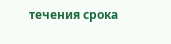течения срока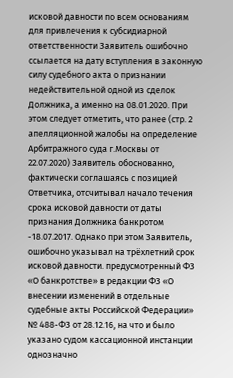исковой давности по всем основаниям для привлечения к субсидиарной ответственности Заявитель ошибочно ссылается на дату вступления в законную силу судебного акта о признании недействительной одной из сделок Должника, а именно на 08.01.2020. При этом следует отметить, что ранее (стр. 2 апелляционной жалобы на определение Арбитражного суда г.Москвы от 22.07.2020) Заявитель обоснованно, фактически соглашаясь с позицией Ответчика, отсчитывал начало течения срока исковой давности от даты признания Должника банкротом -18.07.2017. Однако при этом Заявитель, ошибочно указывал на трёхлетний срок исковой давности. предусмотренный ФЗ «О банкротстве» в редакции ФЗ «О внесении изменений в отдельные судебные акты Российской Федерации» № 488-ФЗ от 28.12.16, на что и было указано судом кассационной инстанции однозначно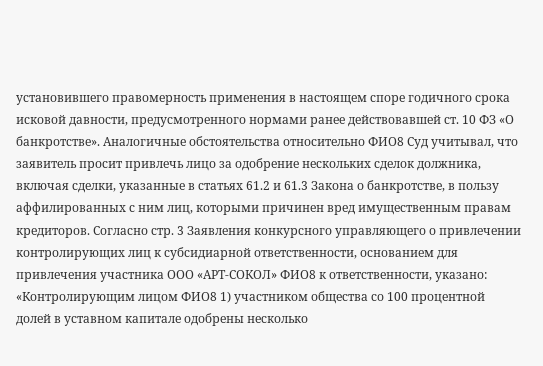установившего правомерность применения в настоящем споре годичного срока исковой давности, предусмотренного нормами ранее действовавшей ст. 10 ФЗ «О банкротстве». Аналогичные обстоятельства относительно ФИО8 Суд учитывал, что заявитель просит привлечь лицо за одобрение нескольких сделок должника, включая сделки, указанные в статьях 61.2 и 61.3 Закона о банкротстве, в пользу аффилированных с ним лиц, которыми причинен вред имущественным правам кредиторов. Согласно стр. 3 Заявления конкурсного управляющего о привлечении контролирующих лиц к субсидиарной ответственности, основанием для привлечения участника ООО «АРТ-СОКОЛ» ФИО8 к ответственности, указано: «Контролирующим лицом ФИО8 1) участником общества со 100 процентной долей в уставном капитале одобрены несколько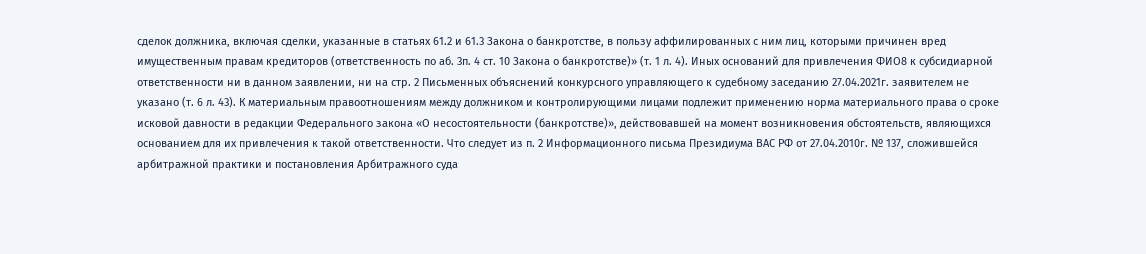сделок должника, включая сделки, указанные в статьях 61.2 и 61.3 Закона о банкротстве, в пользу аффилированных с ним лиц, которыми причинен вред имущественным правам кредиторов (ответственность по аб. 3п. 4 ст. 10 Закона о банкротстве)» (т. 1 л. 4). Иных оснований для привлечения ФИО8 к субсидиарной ответственности ни в данном заявлении, ни на стр. 2 Письменных объяснений конкурсного управляющего к судебному заседанию 27.04.2021г. заявителем не указано (т. 6 л. 43). К материальным правоотношениям между должником и контролирующими лицами подлежит применению норма материального права о сроке исковой давности в редакции Федерального закона «О несостоятельности (банкротстве)», действовавшей на момент возникновения обстоятельств, являющихся основанием для их привлечения к такой ответственности. Что следует из п. 2 Информационного письма Президиума ВАС РФ от 27.04.2010г. № 137, сложившейся арбитражной практики и постановления Арбитражного суда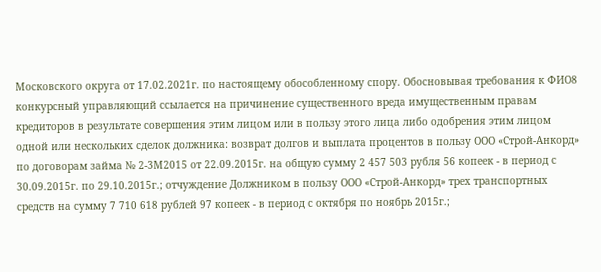Московского округа от 17.02.2021г. по настоящему обособленному спору. Обосновывая требования к ФИО8 конкурсный управляющий ссылается на причинение существенного вреда имущественным правам кредиторов в результате совершения этим лицом или в пользу этого лица либо одобрения этим лицом одной или нескольких сделок должника: возврат долгов и выплата процентов в пользу ООО «Строй-Анкорд» по договорам займа № 2-3М2015 от 22.09.2015г. на общую сумму 2 457 503 рубля 56 копеек - в период с 30.09.2015г. по 29.10.2015г.; отчуждение Должником в пользу ООО «Строй-Анкорд» трех транспортных средств на сумму 7 710 618 рублей 97 копеек - в период с октября по ноябрь 2015г.;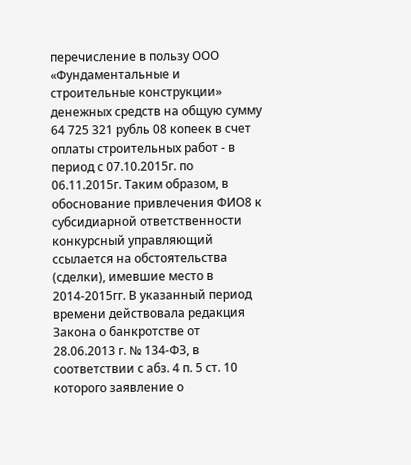перечисление в пользу ООО «Фундаментальные и строительные конструкции» денежных средств на общую сумму 64 725 321 рубль 08 копеек в счет оплаты строительных работ - в период с 07.10.2015г. по 06.11.2015г. Таким образом, в обоснование привлечения ФИО8 к субсидиарной ответственности конкурсный управляющий ссылается на обстоятельства (сделки), имевшие место в 2014-2015гг. В указанный период времени действовала редакция Закона о банкротстве от 28.06.2013 г. № 134-ФЗ, в соответствии с абз. 4 п. 5 ст. 10 которого заявление о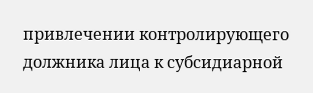привлечении контролирующего должника лица к субсидиарной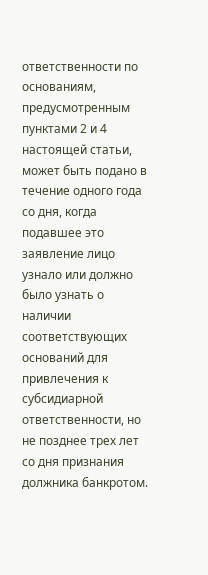ответственности по основаниям, предусмотренным пунктами 2 и 4 настоящей статьи, может быть подано в течение одного года со дня, когда подавшее это заявление лицо узнало или должно было узнать о наличии соответствующих оснований для привлечения к субсидиарной ответственности, но не позднее трех лет со дня признания должника банкротом.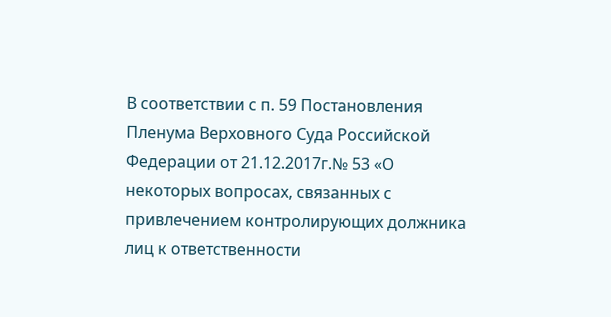В соответствии с п. 59 Постановления Пленума Верховного Суда Российской Федерации от 21.12.2017г.№ 53 «О некоторых вопросах, связанных с привлечением контролирующих должника лиц к ответственности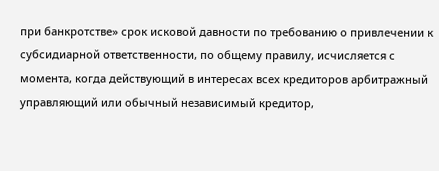при банкротстве» срок исковой давности по требованию о привлечении к субсидиарной ответственности, по общему правилу, исчисляется с момента, когда действующий в интересах всех кредиторов арбитражный управляющий или обычный независимый кредитор,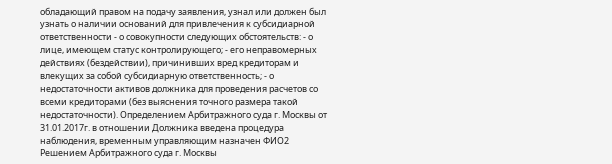обладающий правом на подачу заявления, узнал или должен был узнать о наличии оснований для привлечения к субсидиарной ответственности - о совокупности следующих обстоятельств: - о лице, имеющем статус контролирующего; - его неправомерных действиях (бездействии), причинивших вред кредиторам и влекущих за собой субсидиарную ответственность; - о недостаточности активов должника для проведения расчетов со всеми кредиторами (без выяснения точного размера такой недостаточности). Определением Арбитражного суда г. Москвы от 31.01.2017г. в отношении Должника введена процедура наблюдения, временным управляющим назначен ФИО2 Решением Арбитражного суда г. Москвы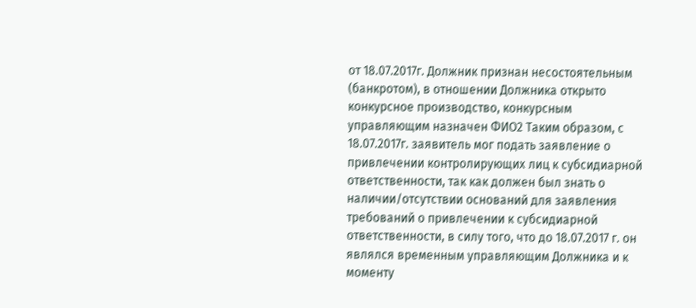от 18.07.2017г. Должник признан несостоятельным (банкротом), в отношении Должника открыто конкурсное производство, конкурсным управляющим назначен ФИО2 Таким образом, с 18.07.2017г. заявитель мог подать заявление о привлечении контролирующих лиц к субсидиарной ответственности, так как должен был знать о наличии/отсутствии оснований для заявления требований о привлечении к субсидиарной ответственности, в силу того, что до 18.07.2017 г. он являлся временным управляющим Должника и к моменту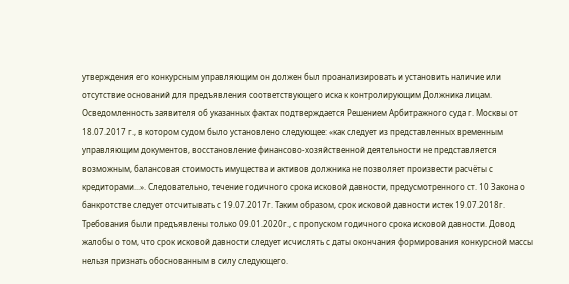утверждения его конкурсным управляющим он должен был проанализировать и установить наличие или отсутствие оснований для предъявления соответствующего иска к контролирующим Должника лицам. Осведомленность заявителя об указанных фактах подтверждается Решением Арбитражного суда г. Москвы от 18.07.2017 г., в котором судом было установлено следующее: «как следует из представленных временным управляющим документов, восстановление финансово-хозяйственной деятельности не представляется возможным, балансовая стоимость имущества и активов должника не позволяет произвести расчёты с кредиторами...». Следовательно, течение годичного срока исковой давности, предусмотренного ст. 10 Закона о банкротстве следует отсчитывать с 19.07.2017г. Таким образом, срок исковой давности истек 19.07.2018г. Требования были предъявлены только 09.01.2020г., с пропуском годичного срока исковой давности. Довод жалобы о том, что срок исковой давности следует исчислять с даты окончания формирования конкурсной массы нельзя признать обоснованным в силу следующего.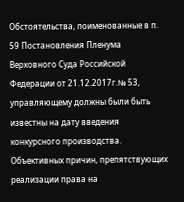Обстоятельства, поименованные в п. 59 Постановления Пленума Верховного Суда Российской Федерации от 21.12.2017г.№ 53, управляющему должны были быть известны на дату введения конкурсного производства. Объективных причин, препятствующих реализации права на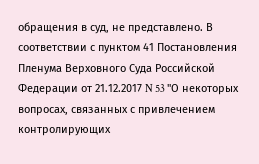обращения в суд, не представлено. В соответствии с пунктом 41 Постановления Пленума Верховного Суда Российской Федерации от 21.12.2017 N 53 "О некоторых вопросах, связанных с привлечением контролирующих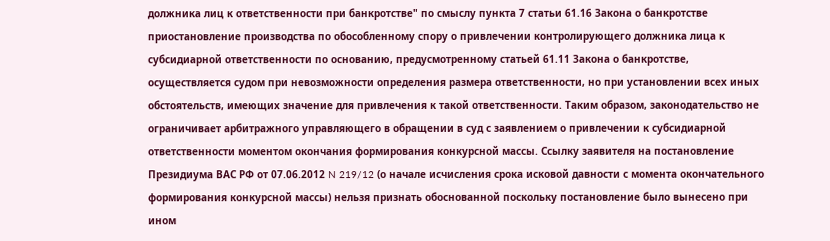должника лиц к ответственности при банкротстве" по смыслу пункта 7 статьи 61.16 Закона о банкротстве приостановление производства по обособленному спору о привлечении контролирующего должника лица к субсидиарной ответственности по основанию, предусмотренному статьей 61.11 Закона о банкротстве, осуществляется судом при невозможности определения размера ответственности, но при установлении всех иных обстоятельств, имеющих значение для привлечения к такой ответственности. Таким образом, законодательство не ограничивает арбитражного управляющего в обращении в суд с заявлением о привлечении к субсидиарной ответственности моментом окончания формирования конкурсной массы. Ссылку заявителя на постановление Президиума ВАС РФ от 07.06.2012 N 219/12 (о начале исчисления срока исковой давности с момента окончательного формирования конкурсной массы) нельзя признать обоснованной поскольку постановление было вынесено при ином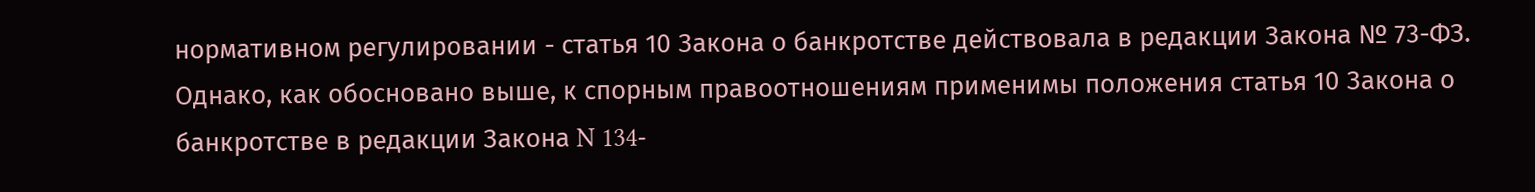нормативном регулировании - статья 10 Закона о банкротстве действовала в редакции Закона № 73-ФЗ. Однако, как обосновано выше, к спорным правоотношениям применимы положения статья 10 Закона о банкротстве в редакции Закона N 134-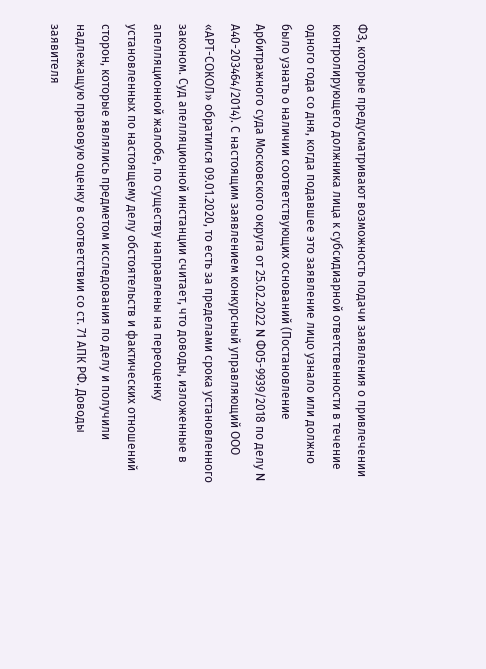ФЗ, которые предусматривают возможность подачи заявления о привлечении контролирующего должника лица к субсидиарной ответственности в течение одного года со дня, когда подавшее это заявление лицо узнало или должно было узнать о наличии соответствующих оснований (Постановление Арбитражного суда Московского округа от 25.02.2022 N Ф05-9939/2018 по делу N А40-203464/2014). С настоящим заявлением конкурсный управляющий ООО «АРТ-СОКОЛ» обратился 09.01.2020, то есть за пределами срока установленного законом. Суд апелляционной инстанции считает, что доводы, изложенные в апелляционной жалобе, по существу направлены на переоценку установленных по настоящему делу обстоятельств и фактических отношений сторон, которые являлись предметом исследования по делу и получили надлежащую правовую оценку в соответствии со ст. 71 АПК РФ. Доводы заявителя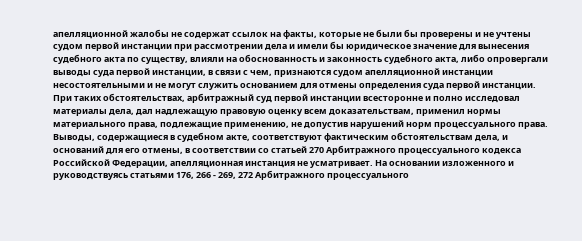апелляционной жалобы не содержат ссылок на факты, которые не были бы проверены и не учтены судом первой инстанции при рассмотрении дела и имели бы юридическое значение для вынесения судебного акта по существу, влияли на обоснованность и законность судебного акта, либо опровергали выводы суда первой инстанции, в связи с чем, признаются судом апелляционной инстанции несостоятельными и не могут служить основанием для отмены определения суда первой инстанции. При таких обстоятельствах, арбитражный суд первой инстанции всесторонне и полно исследовал материалы дела, дал надлежащую правовую оценку всем доказательствам, применил нормы материального права, подлежащие применению, не допустив нарушений норм процессуального права. Выводы, содержащиеся в судебном акте, соответствуют фактическим обстоятельствам дела, и оснований для его отмены, в соответствии со статьей 270 Арбитражного процессуального кодекса Российской Федерации, апелляционная инстанция не усматривает. На основании изложенного и руководствуясь статьями 176, 266 - 269, 272 Арбитражного процессуального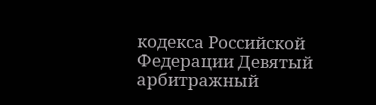кодекса Российской Федерации Девятый арбитражный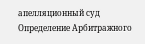апелляционный суд Определение Арбитражного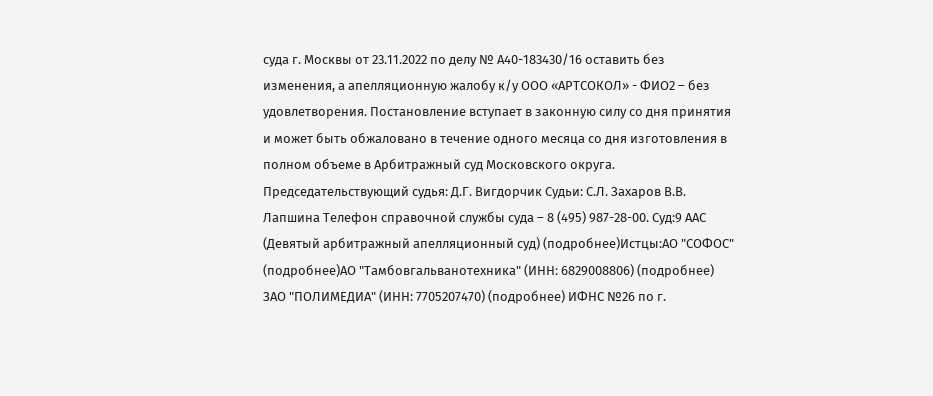суда г. Москвы от 23.11.2022 по делу № А40-183430/16 оставить без изменения, а апелляционную жалобу к/у ООО «АРТСОКОЛ» - ФИО2 – без удовлетворения. Постановление вступает в законную силу со дня принятия и может быть обжаловано в течение одного месяца со дня изготовления в полном объеме в Арбитражный суд Московского округа. Председательствующий судья: Д.Г. Вигдорчик Судьи: С.Л. Захаров В.В. Лапшина Телефон справочной службы суда – 8 (495) 987-28-00. Суд:9 ААС (Девятый арбитражный апелляционный суд) (подробнее)Истцы:АО "СОФОС" (подробнее)АО "Тамбовгальванотехника" (ИНН: 6829008806) (подробнее) ЗАО "ПОЛИМЕДИА" (ИНН: 7705207470) (подробнее) ИФНС №26 по г.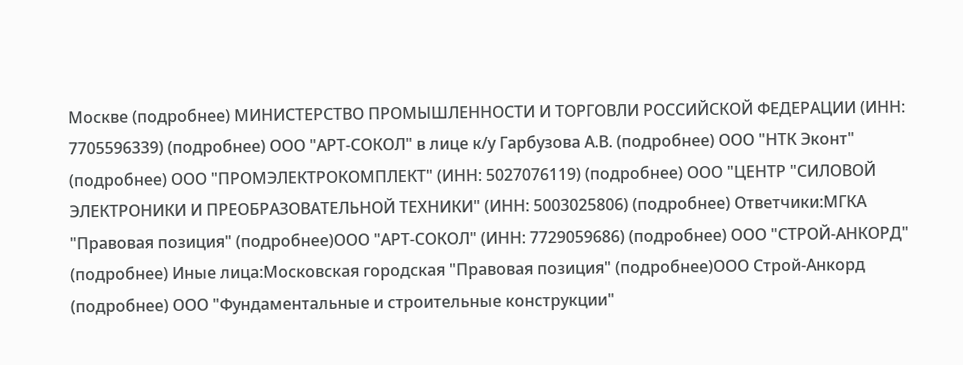Москве (подробнее) МИНИСТЕРСТВО ПРОМЫШЛЕННОСТИ И ТОРГОВЛИ РОССИЙСКОЙ ФЕДЕРАЦИИ (ИНН: 7705596339) (подробнее) ООО "АРТ-СОКОЛ" в лице к/у Гарбузова А.В. (подробнее) ООО "НТК Эконт" (подробнее) ООО "ПРОМЭЛЕКТРОКОМПЛЕКТ" (ИНН: 5027076119) (подробнее) ООО "ЦЕНТР "СИЛОВОЙ ЭЛЕКТРОНИКИ И ПРЕОБРАЗОВАТЕЛЬНОЙ ТЕХНИКИ" (ИНН: 5003025806) (подробнее) Ответчики:МГКА "Правовая позиция" (подробнее)ООО "АРТ-СОКОЛ" (ИНН: 7729059686) (подробнее) ООО "СТРОЙ-АНКОРД" (подробнее) Иные лица:Московская городская "Правовая позиция" (подробнее)ООО Строй-Анкорд (подробнее) ООО "Фундаментальные и строительные конструкции"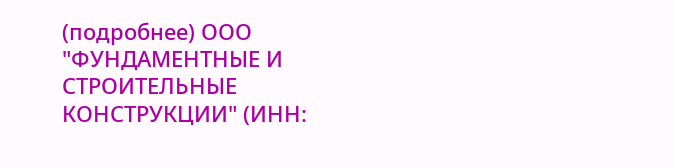(подробнее) ООО "ФУНДАМЕНТНЫЕ И СТРОИТЕЛЬНЫЕ КОНСТРУКЦИИ" (ИНН: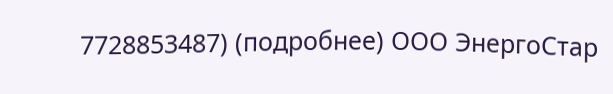7728853487) (подробнее) ООО ЭнергоСтар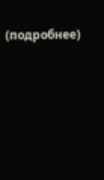(подробнее)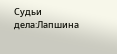Судьи дела:Лапшина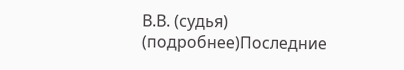В.В. (судья) (подробнее)Последние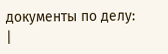документы по делу: |